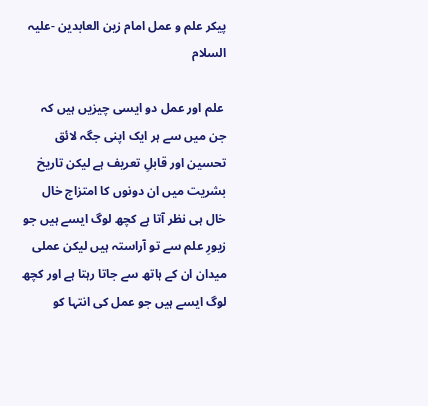پیکر علم و عمل امام زین العابدین -علیہ السلام

 علم اور عمل دو ایسی چیزیں ہیں کہ جن میں سے ہر ایک اپنی جگہ لائق تحسین اور قابلِ تعریف ہے لیکن تاریخ بشریت میں ان دونوں کا امتزاج خال خال ہی نظر آتا ہے کچھ لوگ ایسے ہیں جو زیورِ علم سے تو آراستہ ہیں لیکن عملی میدان ان کے ہاتھ سے جاتا رہتا ہے اور کچھ لوگ ایسے ہیں جو عمل کی انتہا کو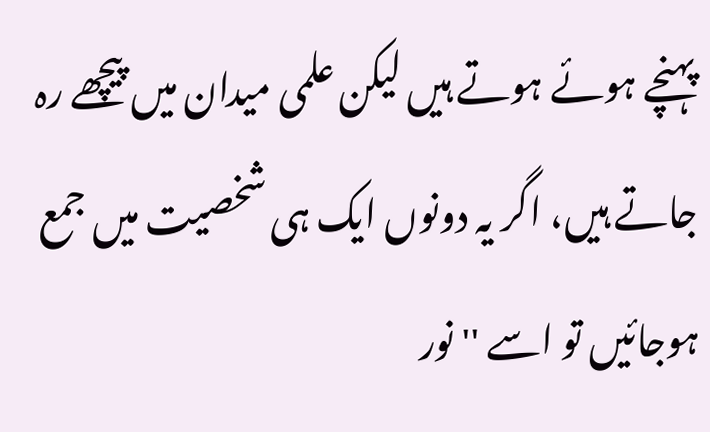پہنچے ہوئے ہوتے ہیں لیکن علمی میدان میں پیچھے رہ جاتے ہیں، اگر یہ دونوں ایک ہی شخصیت میں جمع ہوجائیں تو اسے ''نور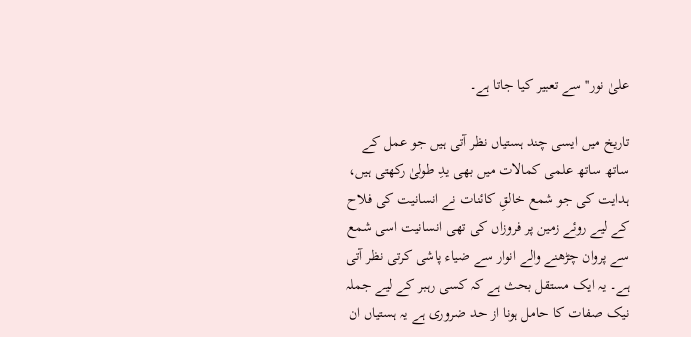علیٰ نور'' سے تعبیر کیا جاتا ہے۔

تاریخ میں ایسی چند ہستیاں نظر آتی ہیں جو عمل کے ساتھ ساتھ علمی کمالات میں بھی یدِ طولیٰ رکھتی ہیں، ہدایت کی جو شمع خالقِ کائنات نے انسانیت کی فلاح کے لیے روئے زمین پر فروزاں کی تھی انسانیت اسی شمع سے پروان چڑھنے والے انوار سے ضیاء پاشی کرتی نظر آتی ہے۔ یہ ایک مستقل بحث ہے کہ کسی رہبر کے لیے جملہ نیک صفات کا حامل ہونا از حد ضروری ہے یہ ہستیاں ان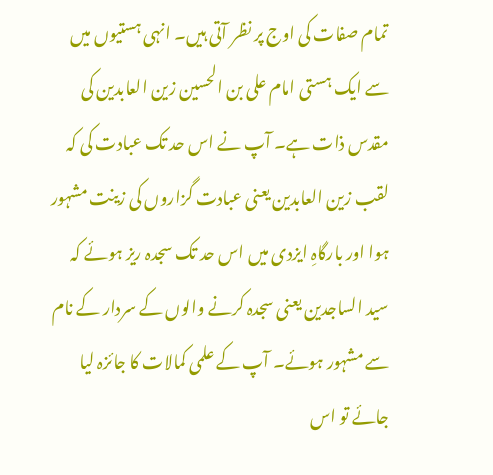تمام صفات کی اوج پر نظر آتی ہیں۔ انہی ہستیوں میں سے ایک ہستی امام علی بن الحسین زین العابدین کی مقدس ذات ہے۔ آپ نے اس حد تک عبادت کی کہ لقب زین العابدین یعنی عبادت گزاروں کی زینت مشہور ہوا اور بارگاہِ ایزدی میں اس حد تک سجدہ ریز ہوئے کہ سید الساجدین یعنی سجدہ کرنے والوں کے سردار کے نام سے مشہور ہوئے۔ آپ کے علمی کمالات کا جائزہ لیا جائے تو اس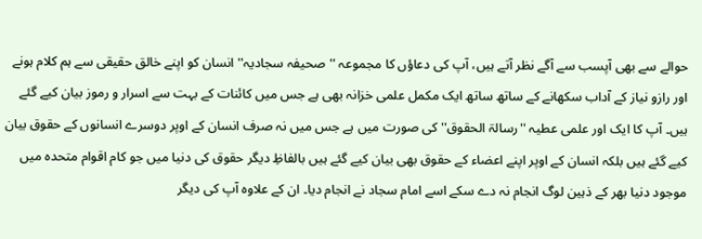حوالے سے بھی آپسب سے آگے نظر آتے ہیں، آپ کی دعاؤں کا مجموعہ ''صحیفہ سجادیہ'' انسان کو اپنے خالق حقیقی سے ہم کلام ہونے اور رازو نیاز کے آداب سکھانے کے ساتھ ساتھ ایک مکمل علمی خزانہ بھی ہے جس میں کائنات کے بہت سے اسرار و رموز بیان کیے گئے ہیں۔ آپ کا ایک اور علمی عطیہ ''رسالۃ الحقوق'' کی صورت میں ہے جس میں نہ صرف انسان کے اوپر دوسرے انسانوں کے حقوق بیان کیے گئے ہیں بلکہ انسان کے اوپر اپنے اعضاء کے حقوق بھی بیان کیے گئے ہیں بالفاظِ دیگر حقوق کی دنیا میں جو کام اقوام متحدہ میں موجود دنیا بھر کے ذہین لوگ انجام نہ دے سکے اسے امام سجاد نے انجام دیا۔ ان کے علاوہ آپ کی دیگر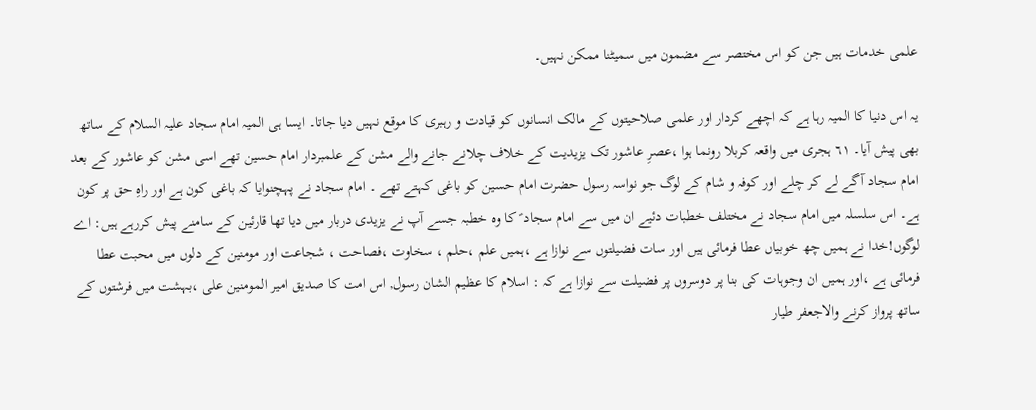علمی خدمات ہیں جن کو اس مختصر سے مضمون میں سمیٹنا ممکن نہیں۔

یہ اس دنیا کا المیہ رہا ہے کہ اچھے کردار اور علمی صلاحیتوں کے مالک انسانوں کو قیادت و رہبری کا موقع نہیں دیا جاتا۔ ایسا ہی المیہ امام سجاد علیہ السلام کے ساتھ بھی پیش آیا۔ ٦١ ہجری میں واقعہ کربلا رونما ہوا ،عصرِ عاشور تک یزیدیت کے خلاف چلانے جانے والے مشن کے علمبردار امام حسین تھے اسی مشن کو عاشور کے بعد امام سجاد آگے لے کر چلے اور کوفہ و شام کے لوگ جو نواسہ رسول حضرت امام حسین کو باغی کہتے تھے ۔ امام سجاد نے پہچنوایا کہ باغی کون ہے اور راہِ حق پر کون ہے۔ اس سلسلہ میں امام سجاد نے مختلف خطبات دئیے ان میں سے امام سجاد ؑ کا وہ خطبہ جسے آپ نے یزیدی دربار میں دیا تھا قارئین کے سامنے پیش کررہے ہیں: اے لوگوں!خدا نے ہمیں چھ خوبیاں عطا فرمائی ہیں اور سات فضیلتوں سے نوازا ہے ،ہمیں علم ،حلم ، سخاوت ،فصاحت ، شجاعت اور مومنین کے دلوں میں محبت عطا فرمائی ہے ،اور ہمیں ان وجوہات کی بنا پر دوسروں پر فضیلت سے نوازا ہے کہ : اسلام کا عظیم الشان رسول, اس امت کا صدیق امیر المومنین علی ،بہشت میں فرشتوں کے ساتھ پرواز کرنے والاجعفر طیار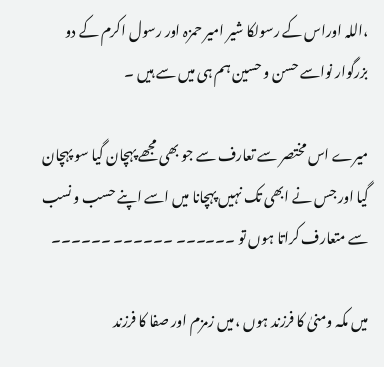،اللہ اوراس کے رسولکا شیر امیر حمزہ اور رسول اکرم کے دو بزرگوار نواسے حسن و حسین ہم ہی میں سے ہیں ۔

میرے اس مختصر سے تعارف سے جو بھی مجھے پہچان گیا سو پہچان گیا اور جس نے ابھی تک نہیں پہچانا میں اسے اپنے حسب و نسب سے متعارف کراتا ہوں تو ۔۔۔۔۔۔ ۔۔۔۔۔۔ ۔۔۔۔۔۔

میں مکہ ومنیٰ کا فرزند ہوں ،میں زمزم اور صفا کا فرزند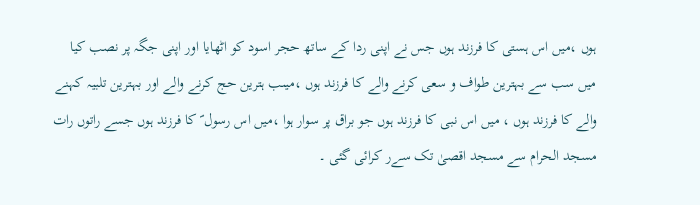ہوں ،میں اس ہستی کا فرزند ہوں جس نے اپنی ردا کے ساتھ حجر اسود کو اٹھایا اور اپنی جگہ پر نصب کیا میں سب سے بہترین طواف و سعی کرنے والے کا فرزند ہوں ،میںب ہترین حج کرنے والے اور بہترین تلبیہ کہنے والے کا فرزند ہوں ، میں اس نبی کا فرزند ہوں جو براق پر سوار ہوا ،میں اس رسول ؐ کا فرزند ہوں جسے راتوں رات مسجد الحرام سے مسجد اقصیٰ تک سےر کرائی گئی ۔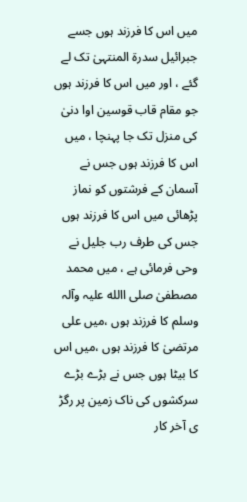میں اس کا فرزند ہوں جسے جبرائیل سدرۃ المنتہیٰ تک لے گئے ، اور میں اس کا فرزند ہوں جو مقام قاب قوسین اوا دنیٰ کی منزل تک جا پہنچا ، میں اس کا فرزند ہوں جس نے آسمان کے فرشتوں کو نماز پڑھائی میں اس کا فرزند ہوں جس کی طرف رب جلیل نے وحی فرمائی ہے ، میں محمد مصطفیٰ صلی االله علیہ وآلہ وسلم کا فرزند ہوں ،میں علی مرتضیٰ کا فرزند ہوں ،میں اس کا بیٹا ہوں جس نے بڑے بڑے سرکشوں کی ناک زمین پر رگڑ ی آخر کار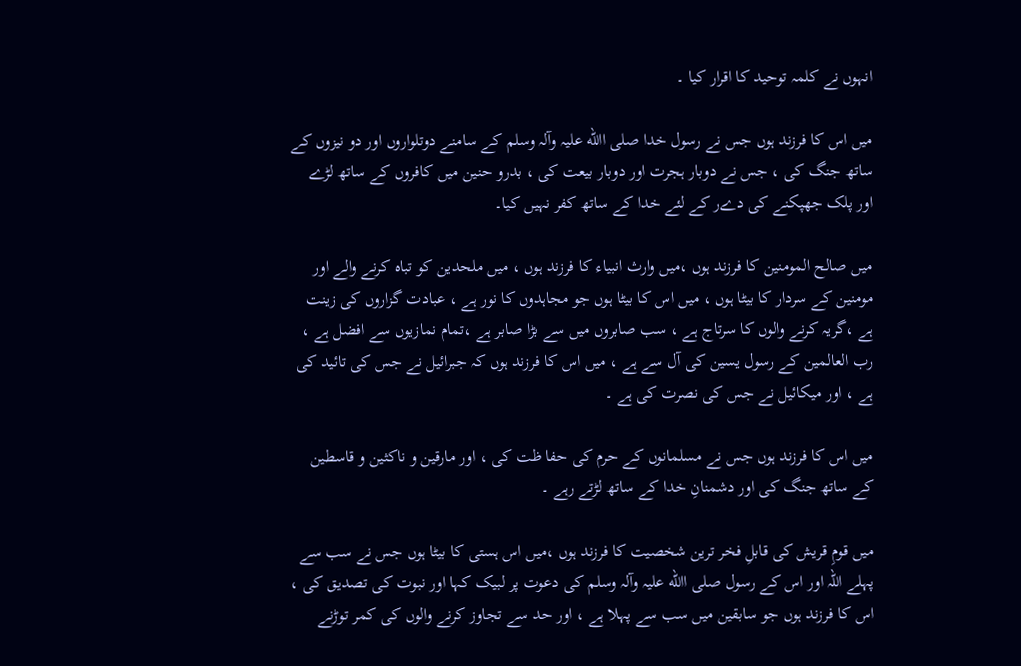انہوں نے کلمہ توحید کا اقرار کیا ۔

میں اس کا فرزند ہوں جس نے رسول خدا صلی االله علیہ وآلہ وسلم کے سامنے دوتلواروں اور دو نیزوں کے ساتھ جنگ کی ، جس نے دوبار ہجرت اور دوبار بیعت کی ، بدرو حنین میں کافروں کے ساتھ لڑے اور پلک جھپکنے کی دےر کے لئے خدا کے ساتھ کفر نہیں کیا۔

میں صالح المومنین کا فرزند ہوں ،میں وارث انبیاء کا فرزند ہوں ، میں ملحدین کو تباہ کرنے والے اور مومنین کے سردار کا بیٹا ہوں ، میں اس کا بیٹا ہوں جو مجاہدوں کا نور ہے ، عبادت گزاروں کی زینت ہے ،گریہ کرنے والوں کا سرتاج ہے ، سب صابروں میں سے بڑا صابر ہے ،تمام نمازیوں سے افضل ہے ، رب العالمین کے رسول یسین کی آل سے ہے ، میں اس کا فرزند ہوں کہ جبرائیل نے جس کی تائید کی ہے ، اور میکائیل نے جس کی نصرت کی ہے ۔

میں اس کا فرزند ہوں جس نے مسلمانوں کے حرم کی حفا ظت کی ، اور مارقین و ناکثین و قاسطین کے ساتھ جنگ کی اور دشمنانِ خدا کے ساتھ لڑتے رہے ۔

میں قومِ قریش کی قابلِ فخر ترین شخصیت کا فرزند ہوں ،میں اس ہستی کا بیٹا ہوں جس نے سب سے پہلے اللہ اور اس کے رسول صلی االله علیہ وآلہ وسلم کی دعوت پر لبیک کہا اور نبوت کی تصدیق کی ، اس کا فرزند ہوں جو سابقین میں سب سے پہلا ہے ، اور حد سے تجاوز کرنے والوں کی کمر توڑنے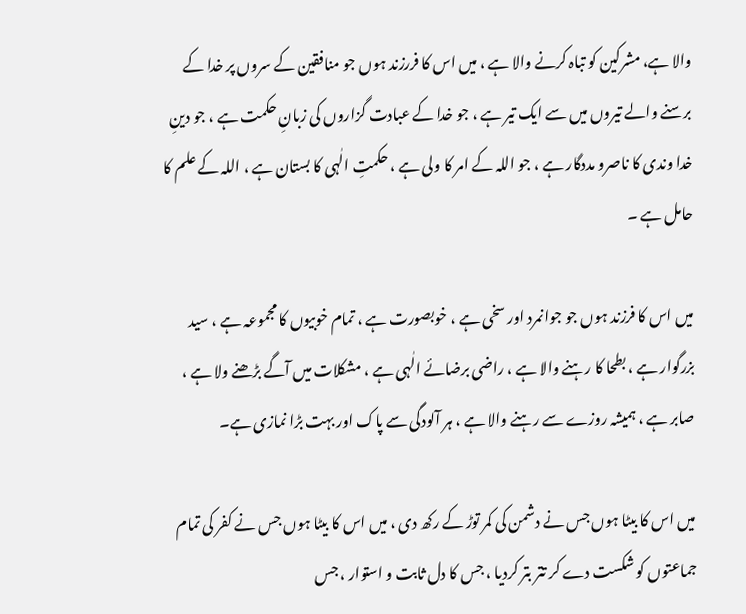والا ہے، مشرکین کو تباہ کرنے والا ہے ، میں اس کا فررزند ہوں جو منافقین کے سروں پر خدا کے برسنے والے تیروں میں سے ایک تیر ہے ، جو خدا کے عبادت گزاروں کی زبانِ حکمت ہے ، جو دینِ خدا وندی کا ناصرو مددگار ہے ، جو اللہ کے امر کا ولی ہے ، حکمتِ الٰہی کا بستان ہے ، اللہ کے علم کا حامل ہے ۔

میں اس کا فرزند ہوں جو جوانمرد اور سخی ہے ، خوبصورت ہے ، تمام خوبیوں کا مجموعہ ہے ، سید بزرگوار ہے ، بطحا کا رہنے والا ہے ، راضی برضائے الٰہی ہے ، مشکلات میں آگے بڑھنے ولا ہے ، صابر ہے ، ہمیشہ روزے سے رہنے والا ہے ، ہر آلودگی سے پاک اور بہت بڑا نمازی ہے۔

میں اس کا بیٹا ہوں جس نے دشمن کی کمر توڑ کے رکھ دی ، میں اس کا بیٹا ہوں جس نے کفر کی تمام جماعتوں کو شکست دے کر تتر بتر کردیا ، جس کا دل ثابت و استوار ، جس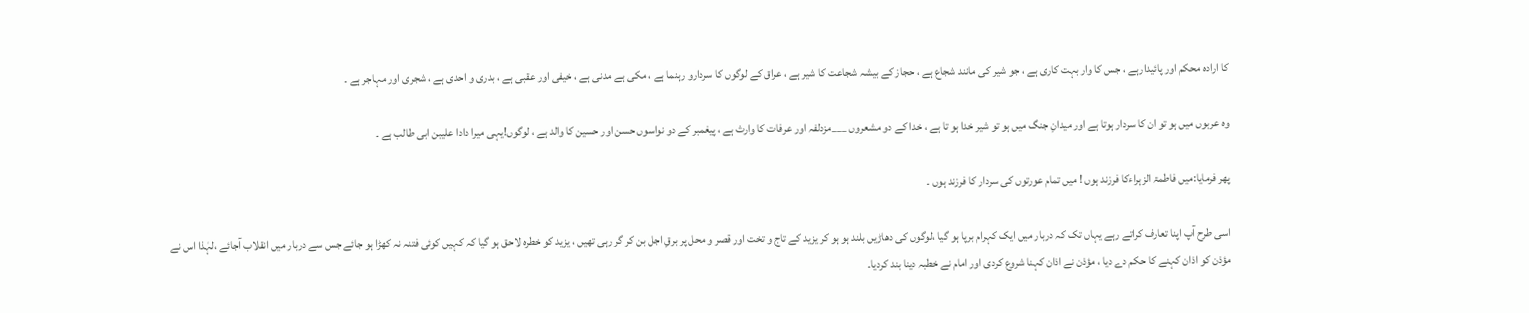کا ارادہ محکم اور پائیدارہے ، جس کا وار بہت کاری ہے ، جو شیر کی مانند شجاع ہے ، حجاز کے بیشہ شجاعت کا شیر ہے ، عراق کے لوگوں کا سردارو رہنما ہے ، مکی ہے مدنی ہے ، خیفی اور عقبی ہے ، بدری و احدی ہے ، شجری اور مہاجر ہے ۔

وہ عربوں میں ہو تو ان کا سردار ہوتا ہے اور میدانِ جنگ میں ہو تو شیر خدا ہو تا ہے ، خدا کے دو مشعروں ___مزدلفہ اور عرفات کا وارث ہے ، پیغمبر کے دو نواسوں حسن اور حسین کا والد ہے ، لوگوں!یہی میرا دادا علیبن ابی طالب ہے ۔

پھر فرمایا:میں فاطمۃ الزہراءکا فرزند ہوں ! میں تمام عورتوں کی سردار کا فرزند ہوں ۔

اسی طرح آپ اپنا تعارف کراتے رہے یہاں تک کہ دربار میں ایک کہرام برپا ہو گیا ،لوگوں کی دھاڑیں بلند ہو ہو کر یزید کے تاج و تخت اور قصر و محل پر برقِ اجل بن کر گر رہی تھیں ، یزید کو خطرہ لاحق ہو گیا کہ کہیں کوئی فتنہ نہ کھڑا ہو جائے جس سے دربار میں انقلاب آجائے ،لہٰذا اس نے مؤذن کو اذان کہنے کا حکم دے دیا ، مؤذن نے اذان کہنا شروع کردی اور امام نے خطبہ دینا بند کردیا۔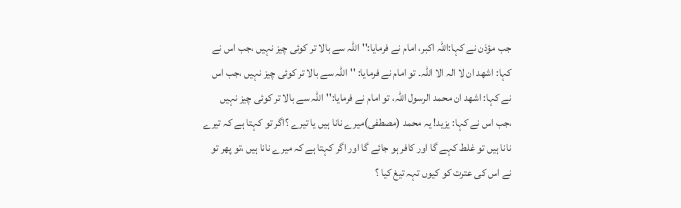جب مؤذن نے کہا:اللہ اکبر، امام نے فرمایا:''اللہ سے بالا تر کوئی چیز نہیں ،جب اس نے کہا: اشھد ان لا الہ الا اللہ۔ تو امام نے فرمایا: ''اللہ سے بالا تر کوئی چیز نہیں ،جب اس نے کہا: اشھد ان محمد الرسول اللہ، تو امام نے فرمایا:''اللہ سے بالا تر کوئی چیز نہیں ،جب اس نے کہا: یزید! یہ محمد (مصطفی)میرے نانا ہیں یا تیرے ؟اگر تو کہتا ہے کہ تیرے نانا ہیں تو غلط کہے گا اور کافر ہو جائے گا اور اگر کہتا ہے کہ میرے نانا ہیں ،تو پھر تو نے اس کی عترت کو کیوں تہہ تیغ کیا ؟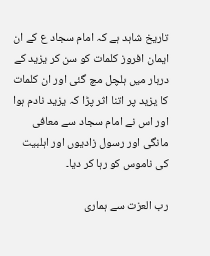تاریخ شاہد ہے کہ امام سجاد ع کے ان ایمان افروز کلمات کو سن کر یزید کے دربار میں ہلچل مچ گئی اور ان کلمات کا یزید پر اتنا اثر پڑا کہ یزید نادم ہوا اور اس نے امام سجاد سے معافی مانگی اور رسول زادیوں اور اہلبیت کی ناموس کو رہا کر دیا۔

رب العزت سے ہماری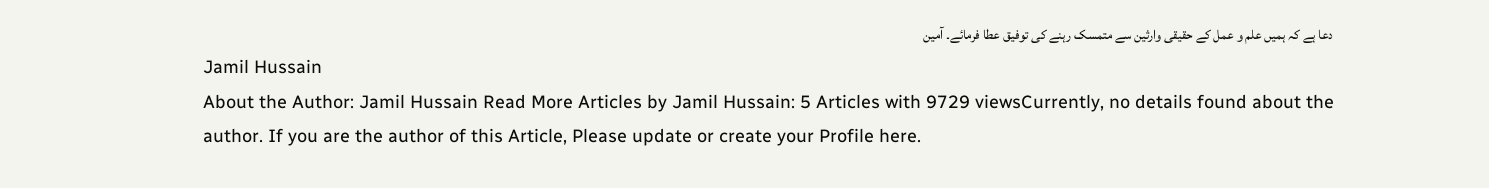دعا ہے کہ ہمیں علم و عمل کے حقیقی وارثین سے متمسک رہنے کی توفیق عطا فرمائے۔ آمین
Jamil Hussain
About the Author: Jamil Hussain Read More Articles by Jamil Hussain: 5 Articles with 9729 viewsCurrently, no details found about the author. If you are the author of this Article, Please update or create your Profile here.